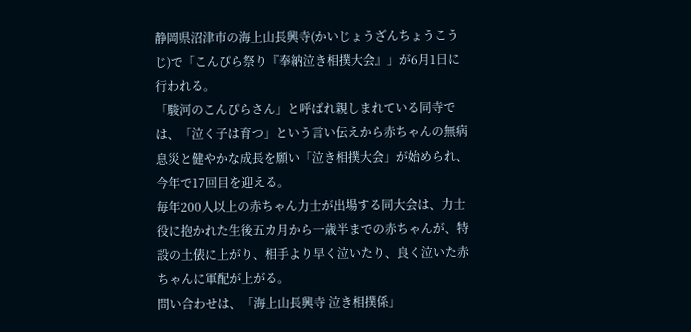静岡県沼津市の海上山長興寺(かいじょうざんちょうこうじ)で「こんぴら祭り『奉納泣き相撲大会』」が6月1日に行われる。
「駿河のこんぴらさん」と呼ばれ親しまれている同寺では、「泣く子は育つ」という言い伝えから赤ちゃんの無病息災と健やかな成長を願い「泣き相撲大会」が始められ、今年で17回目を迎える。
毎年200人以上の赤ちゃん力士が出場する同大会は、力士役に抱かれた生後五カ月から一歳半までの赤ちゃんが、特設の土俵に上がり、相手より早く泣いたり、良く泣いた赤ちゃんに軍配が上がる。
問い合わせは、「海上山長興寺 泣き相撲係」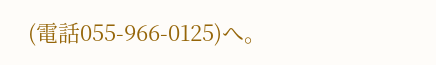(電話055-966-0125)へ。